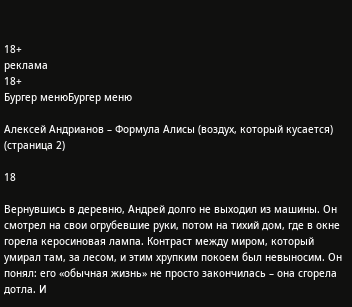18+
реклама
18+
Бургер менюБургер меню

Алексей Андрианов – Формула Алисы (воздух, который кусается) (страница 2)

18

Вернувшись в деревню, Андрей долго не выходил из машины. Он смотрел на свои огрубевшие руки, потом на тихий дом, где в окне горела керосиновая лампа. Контраст между миром, который умирал там, за лесом, и этим хрупким покоем был невыносим. Он понял: его «обычная жизнь» не просто закончилась – она сгорела дотла. И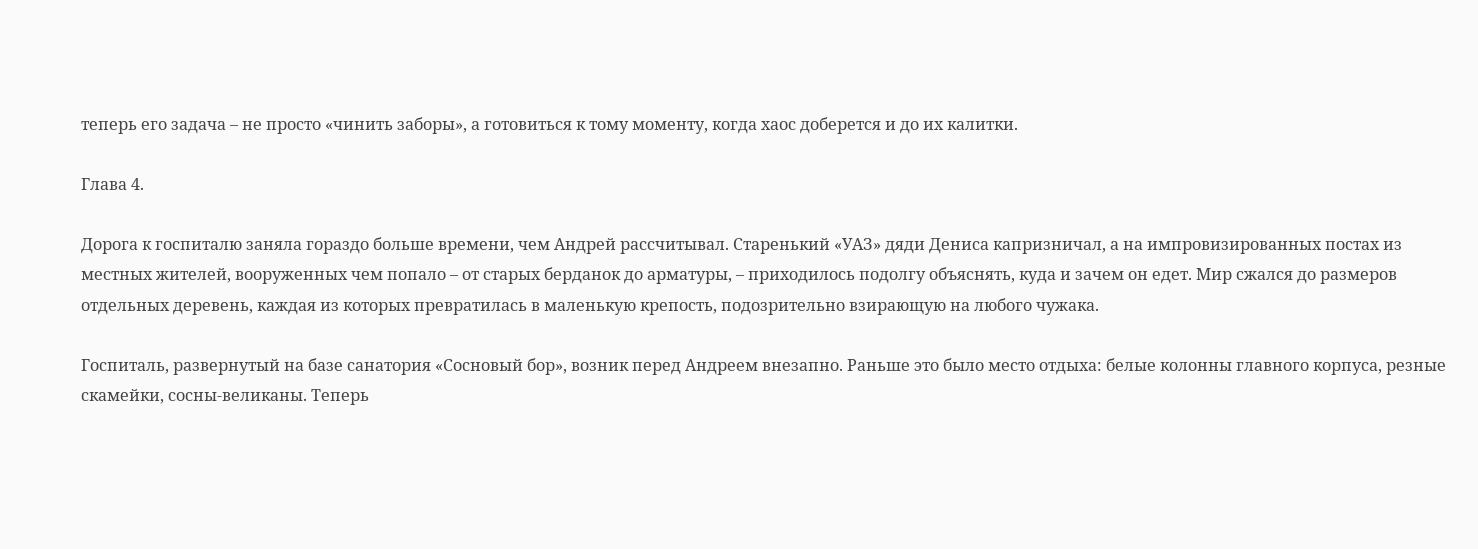теперь его задача – не просто «чинить заборы», а готовиться к тому моменту, когда хаос доберется и до их калитки.

Глава 4.

Дорога к госпиталю заняла гораздо больше времени, чем Андрей рассчитывал. Старенький «УАЗ» дяди Дениса капризничал, а на импровизированных постах из местных жителей, вооруженных чем попало – от старых берданок до арматуры, – приходилось подолгу объяснять, куда и зачем он едет. Мир сжался до размеров отдельных деревень, каждая из которых превратилась в маленькую крепость, подозрительно взирающую на любого чужака.

Госпиталь, развернутый на базе санатория «Сосновый бор», возник перед Андреем внезапно. Раньше это было место отдыха: белые колонны главного корпуса, резные скамейки, сосны-великаны. Теперь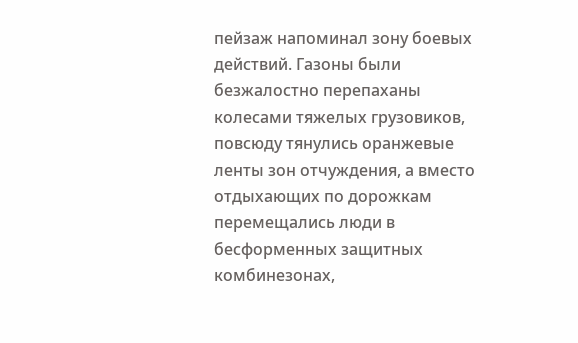пейзаж напоминал зону боевых действий. Газоны были безжалостно перепаханы колесами тяжелых грузовиков, повсюду тянулись оранжевые ленты зон отчуждения, а вместо отдыхающих по дорожкам перемещались люди в бесформенных защитных комбинезонах,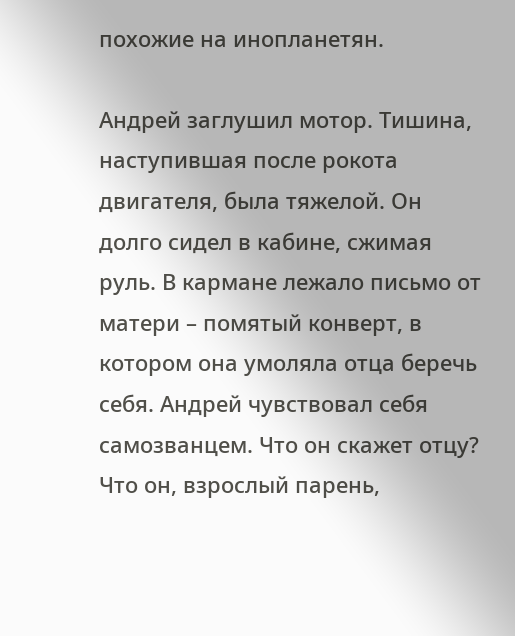похожие на инопланетян.

Андрей заглушил мотор. Тишина, наступившая после рокота двигателя, была тяжелой. Он долго сидел в кабине, сжимая руль. В кармане лежало письмо от матери – помятый конверт, в котором она умоляла отца беречь себя. Андрей чувствовал себя самозванцем. Что он скажет отцу? Что он, взрослый парень,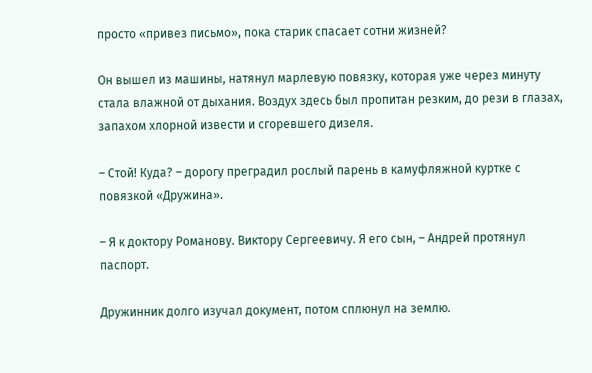просто «привез письмо», пока старик спасает сотни жизней?

Он вышел из машины, натянул марлевую повязку, которая уже через минуту стала влажной от дыхания. Воздух здесь был пропитан резким, до рези в глазах, запахом хлорной извести и сгоревшего дизеля.

– Стой! Куда? – дорогу преградил рослый парень в камуфляжной куртке с повязкой «Дружина».

– Я к доктору Романову. Виктору Сергеевичу. Я его сын, – Андрей протянул паспорт.

Дружинник долго изучал документ, потом сплюнул на землю.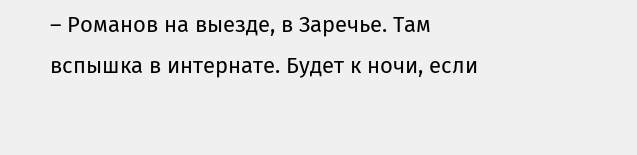– Романов на выезде, в Заречье. Там вспышка в интернате. Будет к ночи, если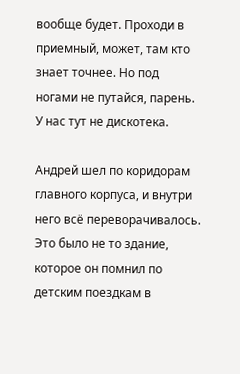вообще будет. Проходи в приемный, может, там кто знает точнее. Но под ногами не путайся, парень. У нас тут не дискотека.

Андрей шел по коридорам главного корпуса, и внутри него всё переворачивалось. Это было не то здание, которое он помнил по детским поездкам в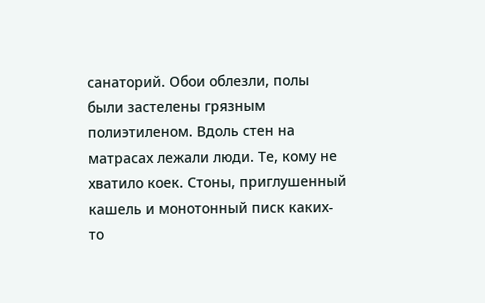санаторий. Обои облезли, полы были застелены грязным полиэтиленом. Вдоль стен на матрасах лежали люди. Те, кому не хватило коек. Стоны, приглушенный кашель и монотонный писк каких-то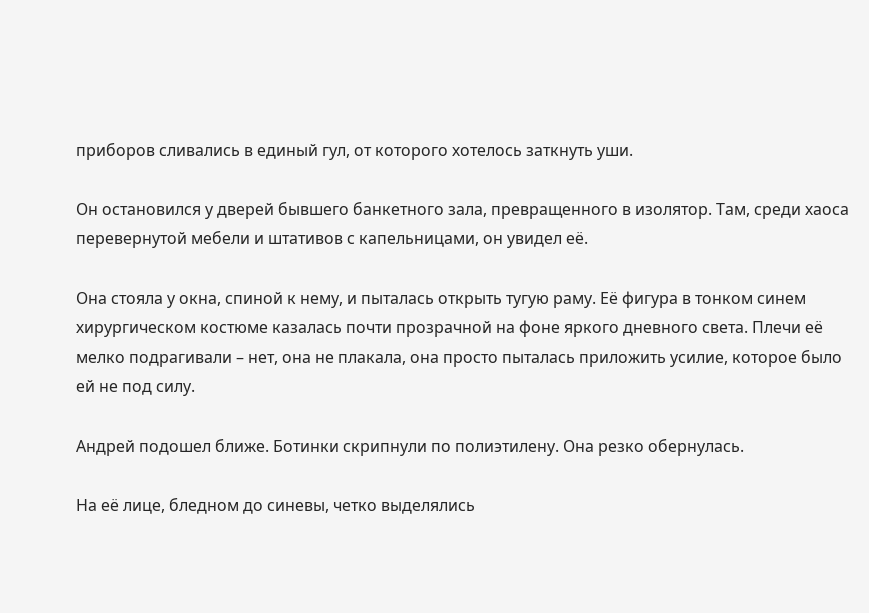приборов сливались в единый гул, от которого хотелось заткнуть уши.

Он остановился у дверей бывшего банкетного зала, превращенного в изолятор. Там, среди хаоса перевернутой мебели и штативов с капельницами, он увидел её.

Она стояла у окна, спиной к нему, и пыталась открыть тугую раму. Её фигура в тонком синем хирургическом костюме казалась почти прозрачной на фоне яркого дневного света. Плечи её мелко подрагивали – нет, она не плакала, она просто пыталась приложить усилие, которое было ей не под силу.

Андрей подошел ближе. Ботинки скрипнули по полиэтилену. Она резко обернулась.

На её лице, бледном до синевы, четко выделялись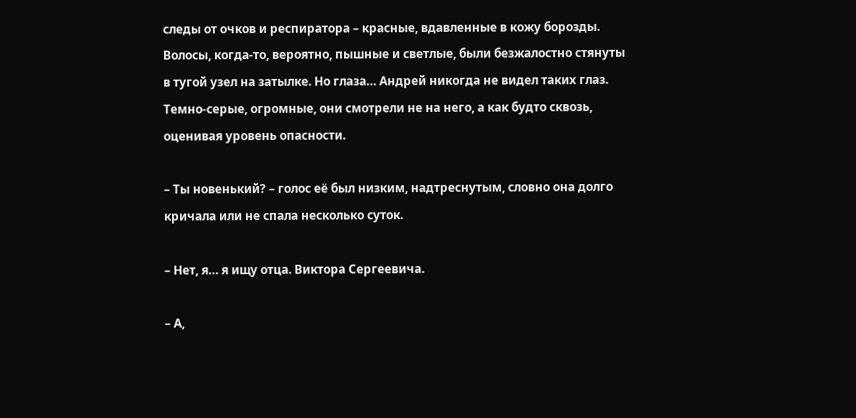следы от очков и респиратора – красные, вдавленные в кожу борозды. Волосы, когда-то, вероятно, пышные и светлые, были безжалостно стянуты в тугой узел на затылке. Но глаза… Андрей никогда не видел таких глаз. Темно-серые, огромные, они смотрели не на него, а как будто сквозь, оценивая уровень опасности.

– Ты новенький? – голос её был низким, надтреснутым, словно она долго кричала или не спала несколько суток.

– Нет, я… я ищу отца. Виктора Сергеевича.

– А,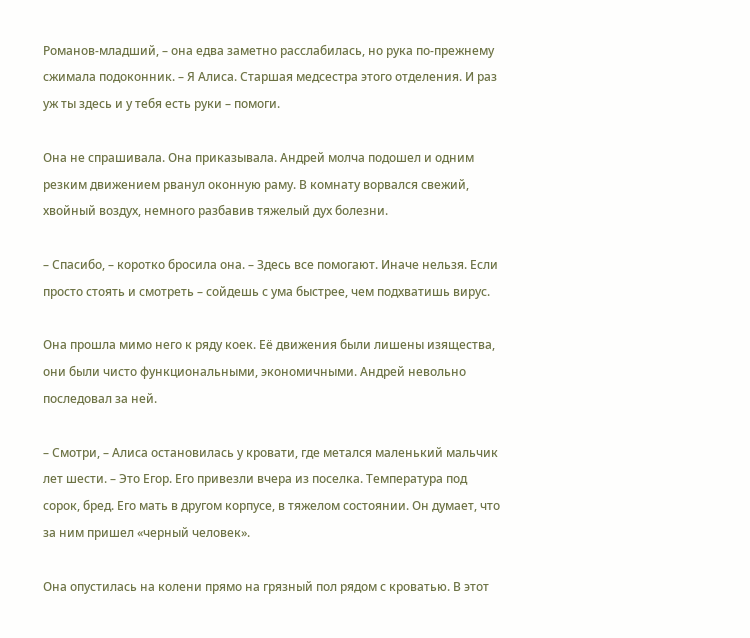Романов-младший, – она едва заметно расслабилась, но рука по-прежнему сжимала подоконник. – Я Алиса. Старшая медсестра этого отделения. И раз уж ты здесь и у тебя есть руки – помоги.

Она не спрашивала. Она приказывала. Андрей молча подошел и одним резким движением рванул оконную раму. В комнату ворвался свежий, хвойный воздух, немного разбавив тяжелый дух болезни.

– Спасибо, – коротко бросила она. – Здесь все помогают. Иначе нельзя. Если просто стоять и смотреть – сойдешь с ума быстрее, чем подхватишь вирус.

Она прошла мимо него к ряду коек. Её движения были лишены изящества, они были чисто функциональными, экономичными. Андрей невольно последовал за ней.

– Смотри, – Алиса остановилась у кровати, где метался маленький мальчик лет шести. – Это Егор. Его привезли вчера из поселка. Температура под сорок, бред. Его мать в другом корпусе, в тяжелом состоянии. Он думает, что за ним пришел «черный человек».

Она опустилась на колени прямо на грязный пол рядом с кроватью. В этот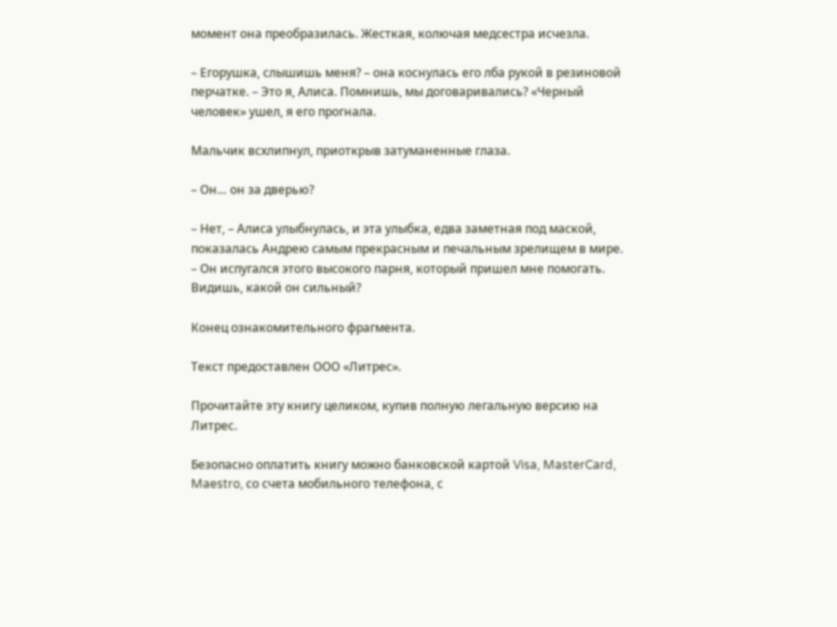момент она преобразилась. Жесткая, колючая медсестра исчезла.

– Егорушка, слышишь меня? – она коснулась его лба рукой в резиновой перчатке. – Это я, Алиса. Помнишь, мы договаривались? «Черный человек» ушел, я его прогнала.

Мальчик всхлипнул, приоткрыв затуманенные глаза.

– Он… он за дверью?

– Нет, – Алиса улыбнулась, и эта улыбка, едва заметная под маской, показалась Андрею самым прекрасным и печальным зрелищем в мире. – Он испугался этого высокого парня, который пришел мне помогать. Видишь, какой он сильный?

Конец ознакомительного фрагмента.

Текст предоставлен ООО «Литрес».

Прочитайте эту книгу целиком, купив полную легальную версию на Литрес.

Безопасно оплатить книгу можно банковской картой Visa, MasterCard, Maestro, со счета мобильного телефона, с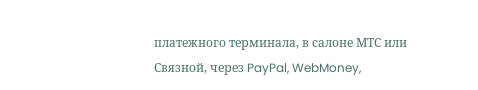платежного терминала, в салоне МТС или Связной, через PayPal, WebMoney,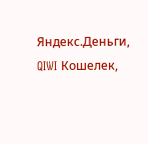Яндекс.Деньги, QIWI Кошелек,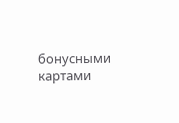бонусными картами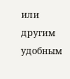или другим удобным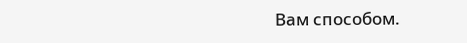Вам способом.